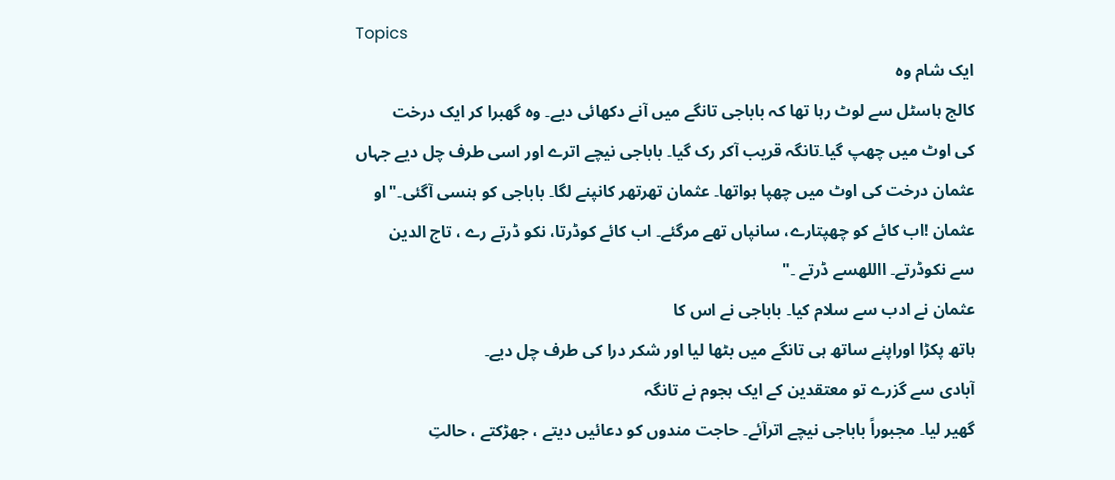Topics
ایک شام وہ
کالج ہاسٹل سے لوٹ رہا تھا کہ باباجی تانگے میں آنے دکھائی دیے۔ وہ گھبرا کر ایک درخت
کی اوٹ میں چھپ گیا۔تانگہ قریب آکر رک گیا۔ باباجی نیچے اترے اور اسی طرف چل دیے جہاں
عثمان درخت کی اوٹ میں چھپا ہواتھا۔ عثمان تھرتھر کانپنے لگا۔ باباجی کو ہنسی آگئی۔"او
عثمان !اب کائے کو چھپتارے، سانپاں تھے مرگئے۔ اب کائے کوڈرتا، نکو ڈرتے رے ، تاج الدین
سے نکوڈرتے۔ االلهسے ڈرتے ۔"
عثمان نے ادب سے سلام کیا۔ باباجی نے اس کا
ہاتھ پکڑا اوراپنے ساتھ ہی تانگے میں بٹھا لیا اور شکر درا کی طرف چل دیے۔
آبادی سے گزرے تو معتقدین کے ایک ہجوم نے تانگہ
گھیر لیا۔ مجبوراً باباجی نیچے اترآئے۔ حاجت مندوں کو دعائیں دیتے ، جھڑکتے ، حالتِ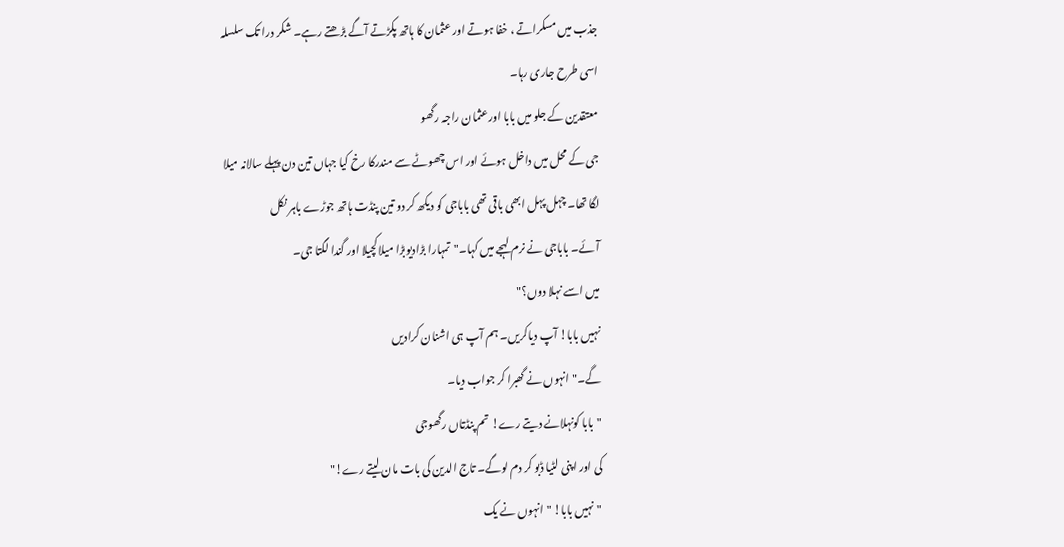جذب میں مسکراتے ، خفا ہوتے اور عثمان کا ہاتھ پکڑتے آگے بڑھتے رہے۔ شکر درا تک سلسلہ
اسی طرح جاری رہا۔
معتقدین کے جلو میں بابا اورعثمان راجہ رگھو
جی کے محل میں داخل ہوئے اور اس چھوٹے سے مندرکا رخ کیا جہاں تین دن پہلے سالانہ میلا
لگا تھا۔ چہل پہل ابھی باقی تھی باباجی کو دیکھ کر دو تین پنڈت ہاتھ جوڑے باہر نکل
آئے۔ باباجی نے نرم لہجے میں کہا۔"تمہارا بڑادیوبڑا میلاکچیلا اور گندا لگتا جی۔
میں اسے نہلا دوں؟"
نہیں بابا! آپ دیاکریں۔ ہم آپ ہی اشنان کرادیں
گے۔" انہوں نے گھبرا کر جواب دیا۔
"بابا کونہلانے دیتے رے! تم پنڈتاں رگھوجی
کی اور اپنی لٹیا ڈبو کر دم لوگے۔ تاج الدین کی بات مان لیتے رے!"
"نہیں بابا! " انہوں نے یک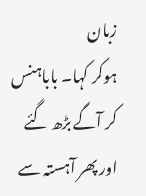زبان
ہوکر کہا۔ باباہنس کر آگے بڑھ گئے اور پھر آہستہ سے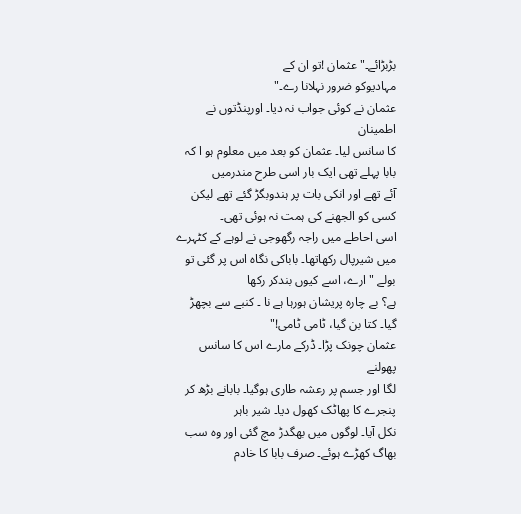بڑبڑائے۔"عثمان !تو ان کے
مہادیوکو ضرور نہلانا رے۔"
عثمان نے کوئی جواب نہ دیا۔ اورپنڈتوں نے اطمینان
کا سانس لیا۔ عثمان کو بعد میں معلوم ہو ا کہ بابا پہلے تھی ایک بار اسی طرح مندرمیں
آئے تھے اور انکی بات پر ہندوبگڑ گئے تھے لیکن کسی کو الجھنے کی ہمت نہ ہوئی تھی۔
اسی احاطے میں راجہ رگھوجی نے لوہے کے کٹہرے
میں شیرپال رکھاتھا۔ باباکی نگاہ اس پر گئی تو بولے "ارے، اسے کیوں بندکر رکھا
ہے؟ بے چارہ پریشان ہورہا ہے نا ۔ کنبے سے بچھڑ گیا۔ کتا بن گیا، ٹامی ٹامی!"
عثمان چونک پڑا۔ ڈرکے مارے اس کا سانس پھولنے
لگا اور جسم پر رعشہ طاری ہوگیا۔ بابانے بڑھ کر پنجرے کا پھاٹک کھول دیا۔ شیر باہر
نکل آیا۔ لوگوں میں بھگدڑ مچ گئی اور وہ سب بھاگ کھڑے ہوئے۔ صرف بابا کا خادم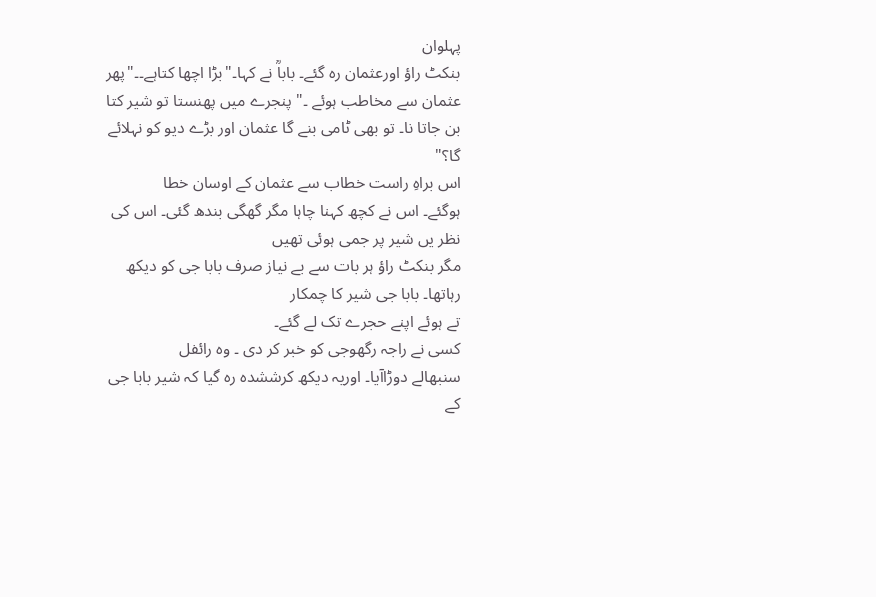پہلوان
بنکٹ راؤ اورعثمان رہ گئے۔ باباؒ نے کہا۔"بڑا اچھا کتاہے۔۔"پھر عثمان سے مخاطب ہوئے ۔" پنجرے میں پھنستا تو شیر کتا بن جاتا نا۔ تو بھی ٹامی بنے گا عثمان اور بڑے دیو کو نہلائے گا؟"
اس براہِ راست خطاب سے عثمان کے اوسان خطا
ہوگئے۔ اس نے کچھ کہنا چاہا مگر گھگی بندھ گئی۔ اس کی نظر یں شیر پر جمی ہوئی تھیں
مگر بنکٹ راؤ ہر بات سے بے نیاز صرف بابا جی کو دیکھ رہاتھا۔ بابا جی شیر کا چمکار
تے ہوئے اپنے حجرے تک لے گئے۔
کسی نے راجہ رگھوجی کو خبر کر دی ۔ وہ رائفل
سنبھالے دوڑاآیا۔ اوریہ دیکھ کرششدہ رہ گیا کہ شیر بابا جی کے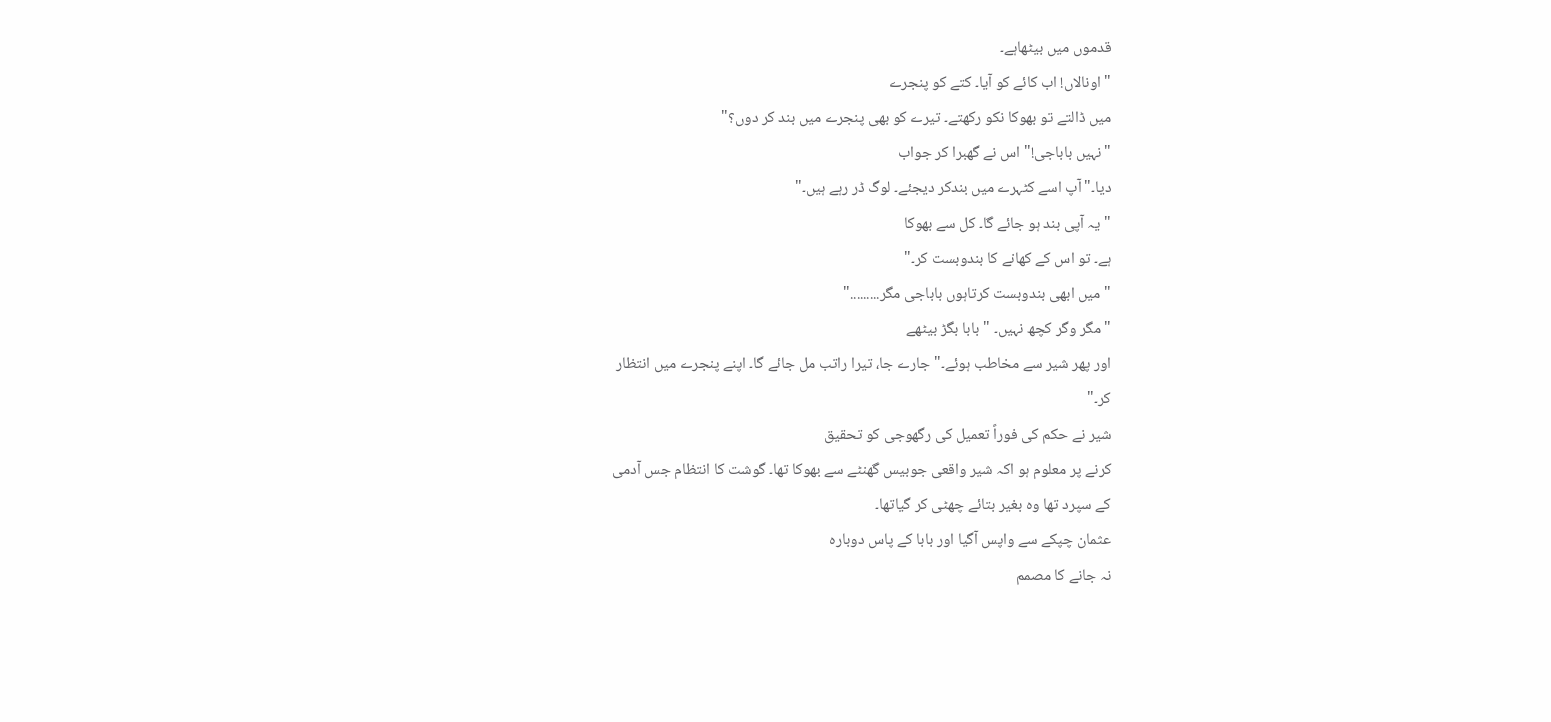قدموں میں بیٹھاہے۔
"اونالاں! اب کائے کو آیا۔ کتے کو پنجرے
میں ڈالتے تو بھوکا نکو رکھتے۔ تیرے کو بھی پنجرے میں بند کر دوں؟"
"نہیں باباجی!" اس نے گھبرا کر جواب
دیا۔"آپ اسے کٹہرے میں بندکر دیجئے۔ لوگ ڈر رہے ہیں۔"
" یہ آپی بند ہو جائے گا۔ کل سے بھوکا
ہے۔ تو اس کے کھانے کا بندوبست کر۔"
" میں ابھی بندوبست کرتاہوں باباجی مگر........."
"مگر وگر کچھ نہیں۔ "بابا بگڑ بیٹھے
اور پھر شیر سے مخاطب ہوئے۔"جارے جا، تیرا راتب مل جائے گا۔ اپنے پنجرے میں انتظار
کر۔"
شیر نے حکم کی فوراً تعمیل کی رگھوجی کو تحقیق
کرنے پر معلوم ہو اکہ شیر واقعی جوبیس گھنٹے سے بھوکا تھا۔ گوشت کا انتظام جس آدمی
کے سپرد تھا وہ بغیر بتائے چھٹی کر گیاتھا۔
عثمان چپکے سے واپس آگیا اور بابا کے پاس دوبارہ
نہ جانے کا مصمم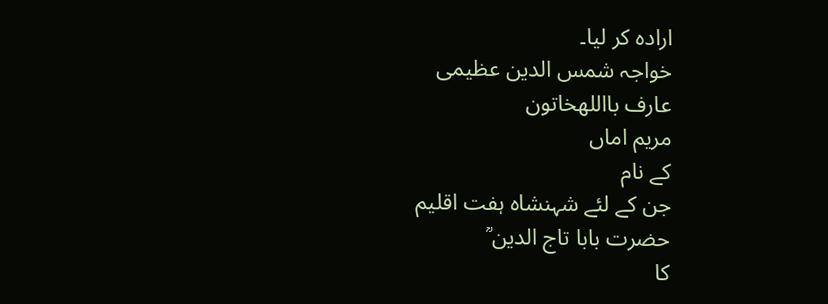ارادہ کر لیا۔
خواجہ شمس الدین عظیمی
عارف بااللهخاتون
مریم اماں
کے نام
جن کے لئے شہنشاہ ہفت اقلیم
حضرت بابا تاج الدین ؒ
کا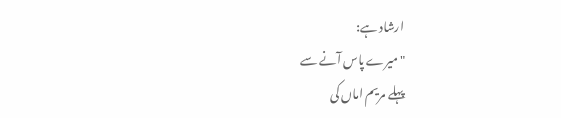ارشاد ہے:
"میرے پاس آنے سے
پہلے مریم اماں کی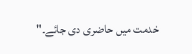خدمت میں حاضری دی جائے۔"